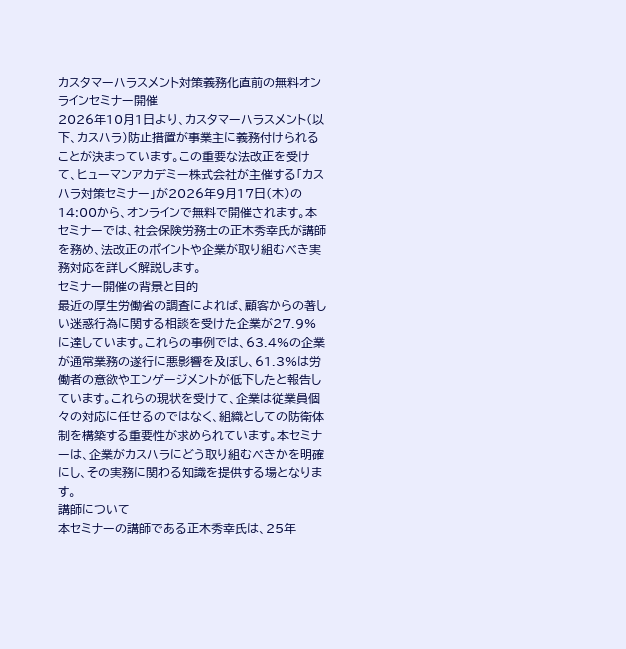カスタマーハラスメント対策義務化直前の無料オンラインセミナー開催
2026年10月1日より、カスタマーハラスメント(以下、カスハラ)防止措置が事業主に義務付けられることが決まっています。この重要な法改正を受けて、ヒューマンアカデミー株式会社が主催する「カスハラ対策セミナー」が2026年9月17日(木)の14:00から、オンラインで無料で開催されます。本セミナーでは、社会保険労務士の正木秀幸氏が講師を務め、法改正のポイントや企業が取り組むべき実務対応を詳しく解説します。
セミナー開催の背景と目的
最近の厚生労働省の調査によれば、顧客からの著しい迷惑行為に関する相談を受けた企業が27.9%に達しています。これらの事例では、63.4%の企業が通常業務の遂行に悪影響を及ぼし、61.3%は労働者の意欲やエンゲージメントが低下したと報告しています。これらの現状を受けて、企業は従業員個々の対応に任せるのではなく、組織としての防衛体制を構築する重要性が求められています。本セミナーは、企業がカスハラにどう取り組むべきかを明確にし、その実務に関わる知識を提供する場となります。
講師について
本セミナーの講師である正木秀幸氏は、25年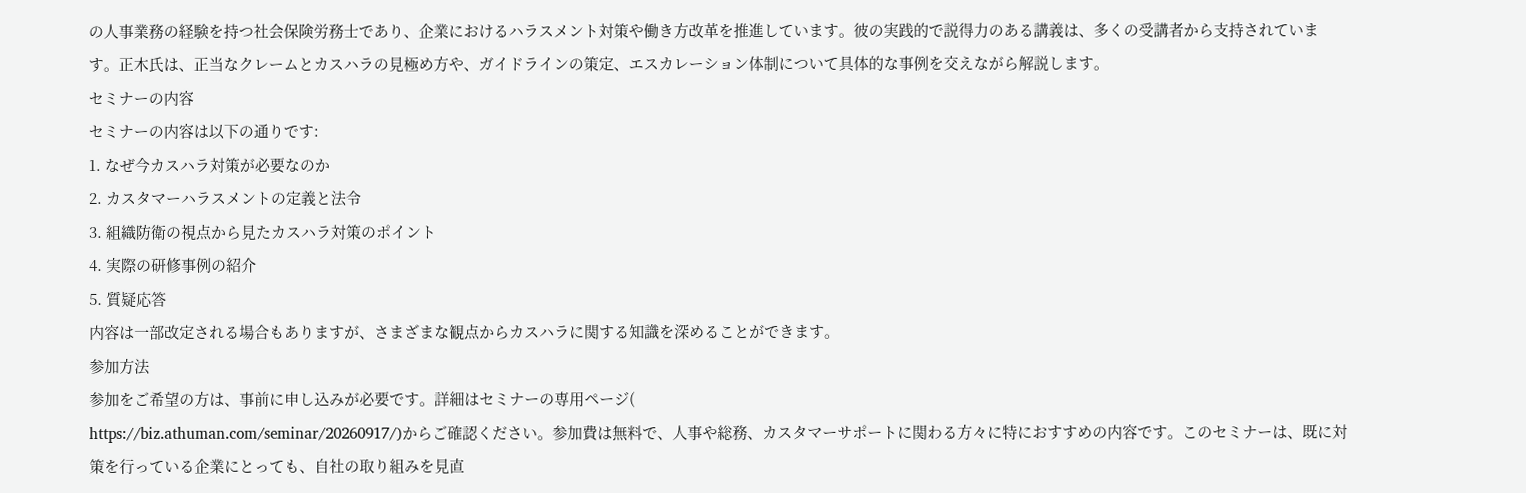の人事業務の経験を持つ社会保険労務士であり、企業におけるハラスメント対策や働き方改革を推進しています。彼の実践的で説得力のある講義は、多くの受講者から支持されています。正木氏は、正当なクレームとカスハラの見極め方や、ガイドラインの策定、エスカレーション体制について具体的な事例を交えながら解説します。
セミナーの内容
セミナーの内容は以下の通りです:
1. なぜ今カスハラ対策が必要なのか
2. カスタマーハラスメントの定義と法令
3. 組織防衛の視点から見たカスハラ対策のポイント
4. 実際の研修事例の紹介
5. 質疑応答
内容は一部改定される場合もありますが、さまざまな観点からカスハラに関する知識を深めることができます。
参加方法
参加をご希望の方は、事前に申し込みが必要です。詳細はセミナーの専用ページ(
https://biz.athuman.com/seminar/20260917/)からご確認ください。参加費は無料で、人事や総務、カスタマーサポートに関わる方々に特におすすめの内容です。このセミナーは、既に対策を行っている企業にとっても、自社の取り組みを見直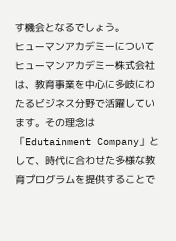す機会となるでしょう。
ヒューマンアカデミーについて
ヒューマンアカデミー株式会社は、教育事業を中心に多岐にわたるビジネス分野で活躍しています。その理念は「Edutainment Company」として、時代に合わせた多様な教育プログラムを提供することで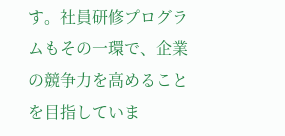す。社員研修プログラムもその一環で、企業の競争力を高めることを目指していま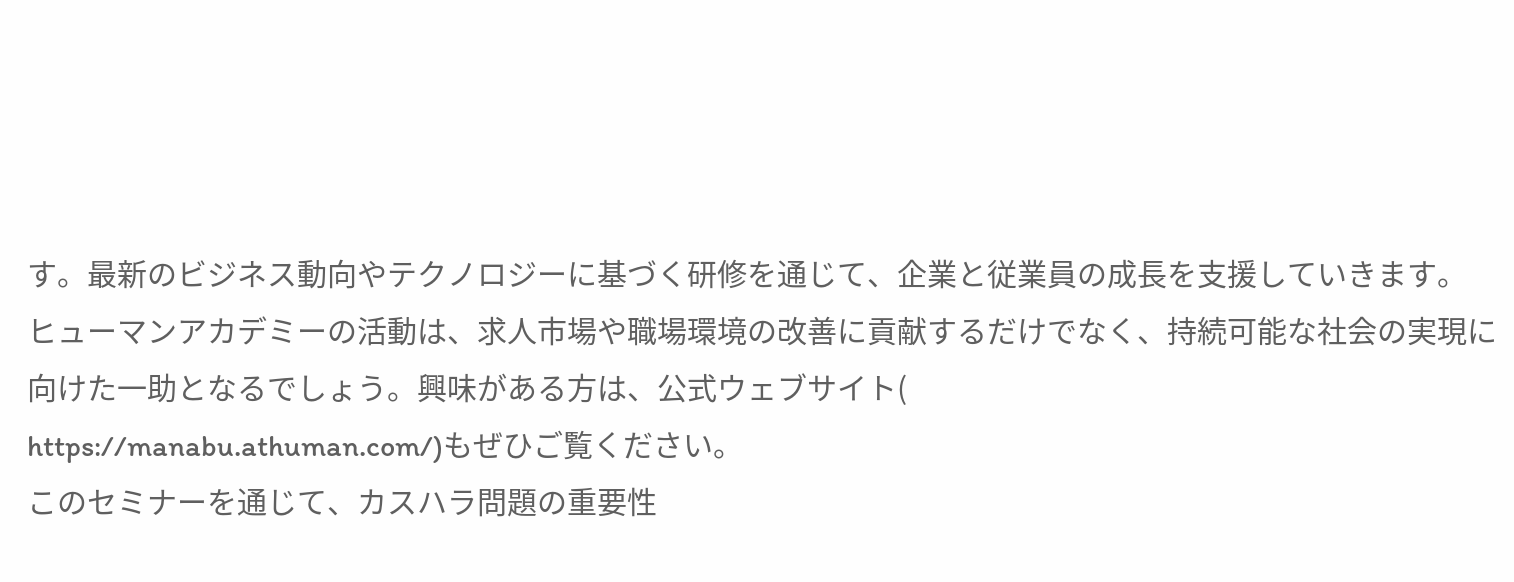す。最新のビジネス動向やテクノロジーに基づく研修を通じて、企業と従業員の成長を支援していきます。
ヒューマンアカデミーの活動は、求人市場や職場環境の改善に貢献するだけでなく、持続可能な社会の実現に向けた一助となるでしょう。興味がある方は、公式ウェブサイト(
https://manabu.athuman.com/)もぜひご覧ください。
このセミナーを通じて、カスハラ問題の重要性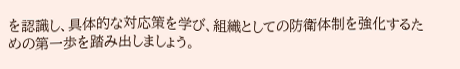を認識し、具体的な対応策を学び、組織としての防衛体制を強化するための第一歩を踏み出しましょう。